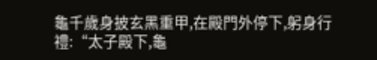龜千歲身披玄黑重甲,在殿門外停下,躬身行禮:“太子殿下,龜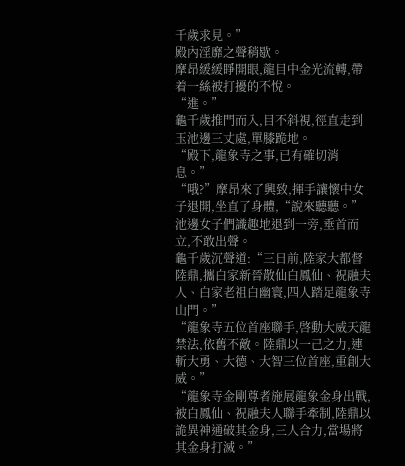千歲求見。”
殿內淫靡之聲稍歇。
摩昂緩緩睜開眼,龍目中金光流轉,帶着一絲被打擾的不悅。
“進。”
龜千歲推門而入,目不斜視,徑直走到玉池邊三丈處,單膝跪地。
“殿下,龍象寺之事,已有確切消息。”
“哦?”摩昂來了興致,揮手讓懷中女子退開,坐直了身體,“說來聽聽。”
池邊女子們識趣地退到一旁,垂首而立,不敢出聲。
龜千歲沉聲道:“三日前,陸家大都督陸鼎,攜白家新晉散仙白鳳仙、祝融夫人、白家老祖白幽寰,四人踏足龍象寺山門。”
“龍象寺五位首座聯手,啓動大威天龍禁法,依舊不敵。陸鼎以一己之力,連斬大勇、大德、大智三位首座,重創大威。”
“龍象寺金剛尊者施展龍象金身出戰,被白鳳仙、祝融夫人聯手牽制,陸鼎以詭異神通破其金身,三人合力,當場將其金身打滅。”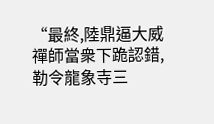“最終,陸鼎逼大威禪師當衆下跪認錯,勒令龍象寺三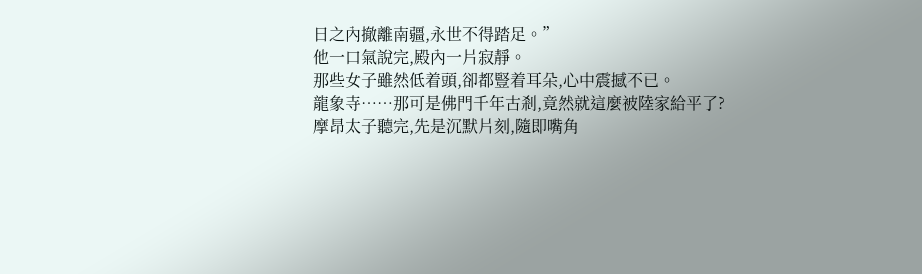日之內撤離南疆,永世不得踏足。”
他一口氣說完,殿內一片寂靜。
那些女子雖然低着頭,卻都豎着耳朵,心中震撼不已。
龍象寺……那可是佛門千年古剎,竟然就這麼被陸家給平了?
摩昂太子聽完,先是沉默片刻,隨即嘴角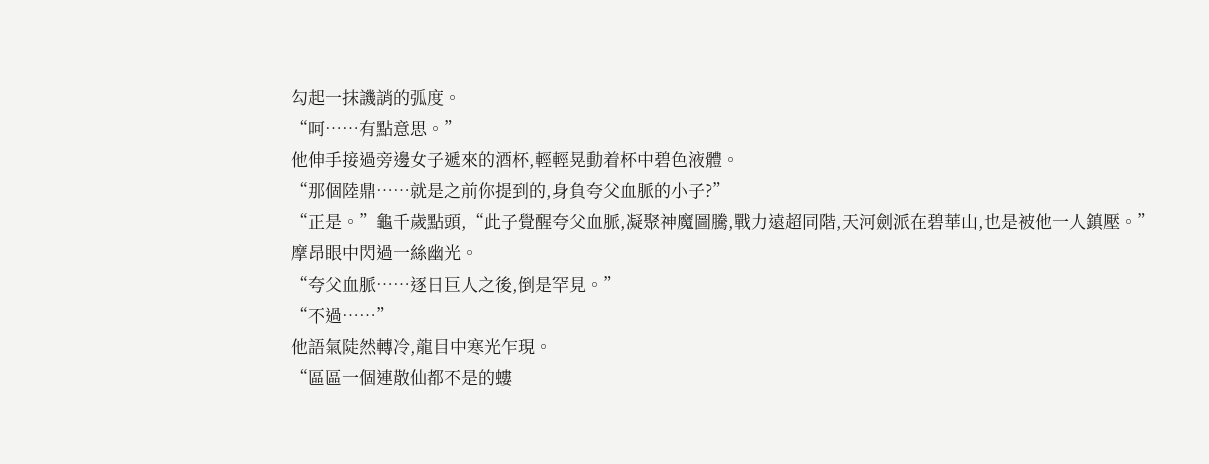勾起一抹譏誚的弧度。
“呵……有點意思。”
他伸手接過旁邊女子遞來的酒杯,輕輕晃動着杯中碧色液體。
“那個陸鼎……就是之前你提到的,身負夸父血脈的小子?”
“正是。”龜千歲點頭,“此子覺醒夸父血脈,凝聚神魔圖騰,戰力遠超同階,天河劍派在碧華山,也是被他一人鎮壓。”
摩昂眼中閃過一絲幽光。
“夸父血脈……逐日巨人之後,倒是罕見。”
“不過……”
他語氣陡然轉冷,龍目中寒光乍現。
“區區一個連散仙都不是的螻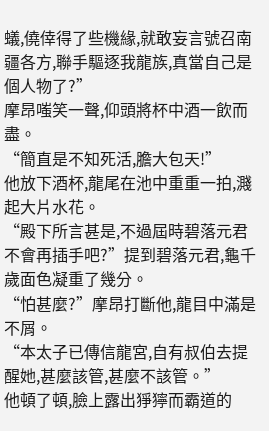蟻,僥倖得了些機緣,就敢妄言號召南疆各方,聯手驅逐我龍族,真當自己是個人物了?”
摩昂嗤笑一聲,仰頭將杯中酒一飲而盡。
“簡直是不知死活,膽大包天!”
他放下酒杯,龍尾在池中重重一拍,濺起大片水花。
“殿下所言甚是,不過屆時碧落元君不會再插手吧?”提到碧落元君,龜千歲面色凝重了幾分。
“怕甚麼?”摩昂打斷他,龍目中滿是不屑。
“本太子已傳信龍宮,自有叔伯去提醒她,甚麼該管,甚麼不該管。”
他頓了頓,臉上露出猙獰而霸道的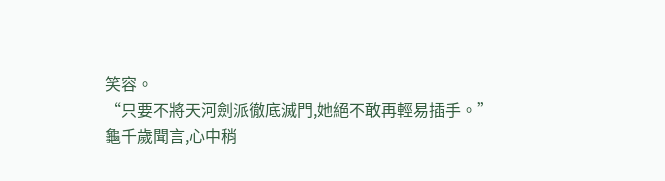笑容。
“只要不將天河劍派徹底滅門,她絕不敢再輕易插手。”
龜千歲聞言,心中稍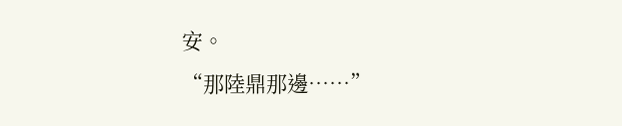安。
“那陸鼎那邊……”